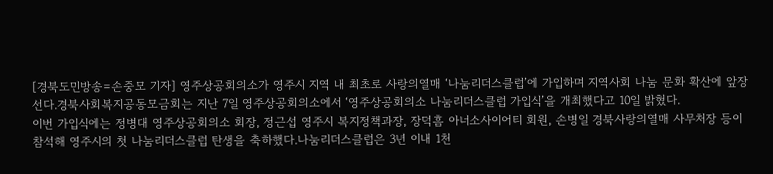[경북도민방송=손중모 기자] 영주상공회의소가 영주시 지역 내 최초로 사랑의열매 ‘나눔리더스클럽’에 가입하며 지역사회 나눔 문화 확산에 앞장선다.경북사회복지공동모금회는 지난 7일 영주상공회의소에서 ‘영주상공회의소 나눔리더스클럽 가입식’을 개최했다고 10일 밝혔다.
이번 가입식에는 정병대 영주상공회의소 회장, 정근섭 영주시 복지정책과장, 장덕흠 아너소사이어티 회원, 손병일 경북사랑의열매 사무처장 등이 참석해 영주시의 첫 나눔리더스클럽 탄생을 축하했다.나눔리더스클럽은 3년 이내 1천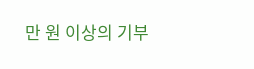만 원 이상의 기부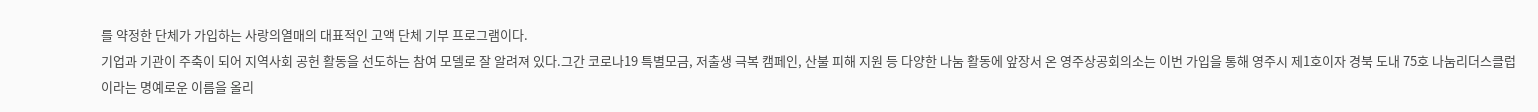를 약정한 단체가 가입하는 사랑의열매의 대표적인 고액 단체 기부 프로그램이다.
기업과 기관이 주축이 되어 지역사회 공헌 활동을 선도하는 참여 모델로 잘 알려져 있다.그간 코로나19 특별모금, 저출생 극복 캠페인, 산불 피해 지원 등 다양한 나눔 활동에 앞장서 온 영주상공회의소는 이번 가입을 통해 영주시 제1호이자 경북 도내 75호 나눔리더스클럽이라는 명예로운 이름을 올리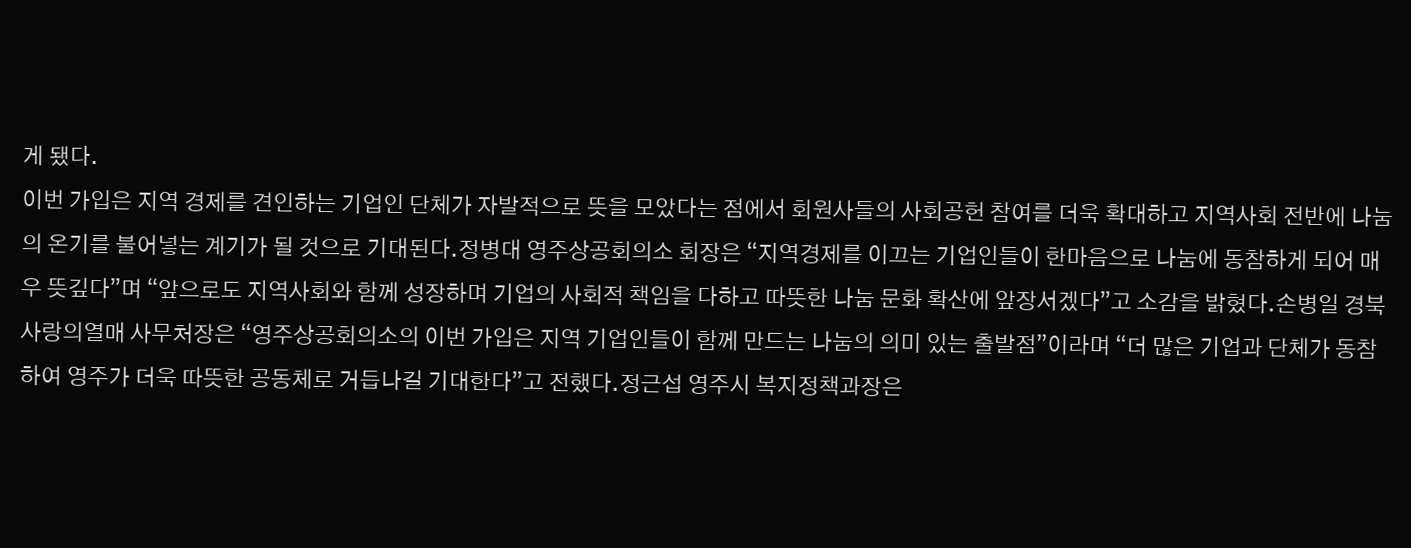게 됐다.
이번 가입은 지역 경제를 견인하는 기업인 단체가 자발적으로 뜻을 모았다는 점에서 회원사들의 사회공헌 참여를 더욱 확대하고 지역사회 전반에 나눔의 온기를 불어넣는 계기가 될 것으로 기대된다.정병대 영주상공회의소 회장은 “지역경제를 이끄는 기업인들이 한마음으로 나눔에 동참하게 되어 매우 뜻깊다”며 “앞으로도 지역사회와 함께 성장하며 기업의 사회적 책임을 다하고 따뜻한 나눔 문화 확산에 앞장서겠다”고 소감을 밝혔다.손병일 경북사랑의열매 사무처장은 “영주상공회의소의 이번 가입은 지역 기업인들이 함께 만드는 나눔의 의미 있는 출발점”이라며 “더 많은 기업과 단체가 동참하여 영주가 더욱 따뜻한 공동체로 거듭나길 기대한다”고 전했다.정근섭 영주시 복지정책과장은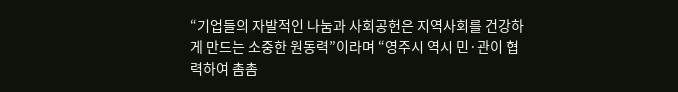“기업들의 자발적인 나눔과 사회공헌은 지역사회를 건강하게 만드는 소중한 원동력”이라며 “영주시 역시 민·관이 협력하여 촘촘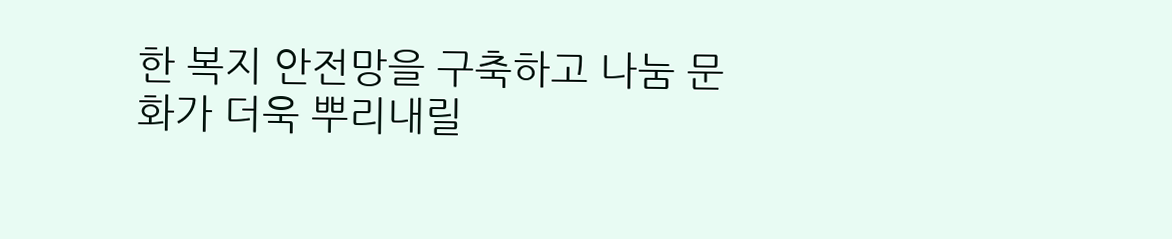한 복지 안전망을 구축하고 나눔 문화가 더욱 뿌리내릴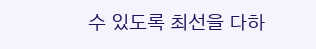수 있도록 최선을 다하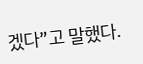겠다”고 말했다.